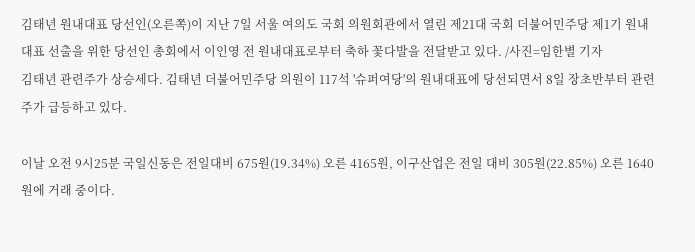김태년 원내대표 당선인(오른쪽)이 지난 7일 서울 여의도 국회 의원회관에서 열린 제21대 국회 더불어민주당 제1기 원내대표 선출을 위한 당선인 총회에서 이인영 전 원내대표로부터 축하 꽃다발을 전달받고 있다. /사진=임한별 기자
김태년 관련주가 상승세다. 김태년 더불어민주당 의원이 117석 '슈퍼여당'의 원내대표에 당선되면서 8일 장초반부터 관련주가 급등하고 있다.

이날 오전 9시25분 국일신동은 전일대비 675원(19.34%) 오른 4165원, 이구산업은 전일 대비 305원(22.85%) 오른 1640원에 거래 중이다.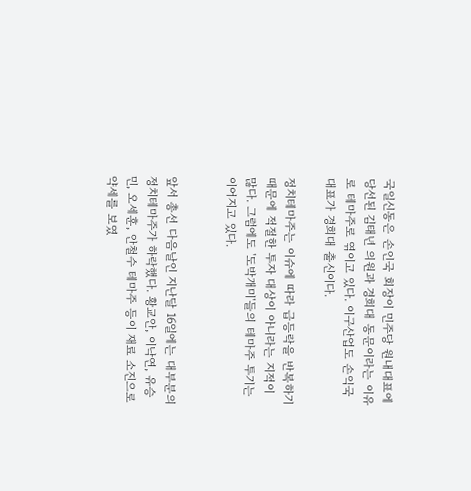국일신동은 손인국 회장이 민주당 원내대표에 당선된 김태년 의원과 경희대 동문이라는 이유로 테마주로 엮이고 있다. 이구산업도 손익국 대표가 경희대 출신이다.

정치테마주는 이슈에 따라 급등락을 반복하기 때문에 적절한 투자 대상이 아니라는 지적이 많다. 그럼에도 '도박개미'들의 테마주 투기는 이어지고 있다.


앞서 총선 다음날인 지난달 16일에는 대부분의 정치테마주가 하락했다. 황교안, 이낙연, 유승민, 오세훈, 안철수 테마주 등이 재료 소진으로 약세를 보였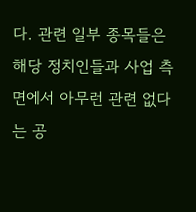다. 관련 일부 종목들은 해당 정치인들과 사업 측면에서 아무런 관련 없다는 공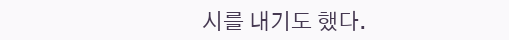시를 내기도 했다.